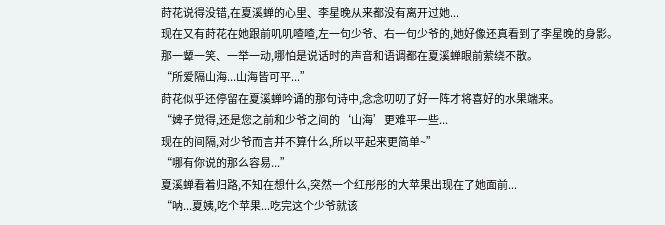莳花说得没错,在夏溪蝉的心里、李星晚从来都没有离开过她...
现在又有莳花在她跟前叽叽喳喳,左一句少爷、右一句少爷的,她好像还真看到了李星晚的身影。
那一颦一笑、一举一动,哪怕是说话时的声音和语调都在夏溪蝉眼前萦绕不散。
“所爱隔山海...山海皆可平...”
莳花似乎还停留在夏溪蝉吟诵的那句诗中,念念叨叨了好一阵才将喜好的水果端来。
“婢子觉得,还是您之前和少爷之间的‘山海’更难平一些...
现在的间隔,对少爷而言并不算什么,所以平起来更简单~”
“哪有你说的那么容易...”
夏溪蝉看着归路,不知在想什么,突然一个红彤彤的大苹果出现在了她面前...
“呐...夏姨,吃个苹果...吃完这个少爷就该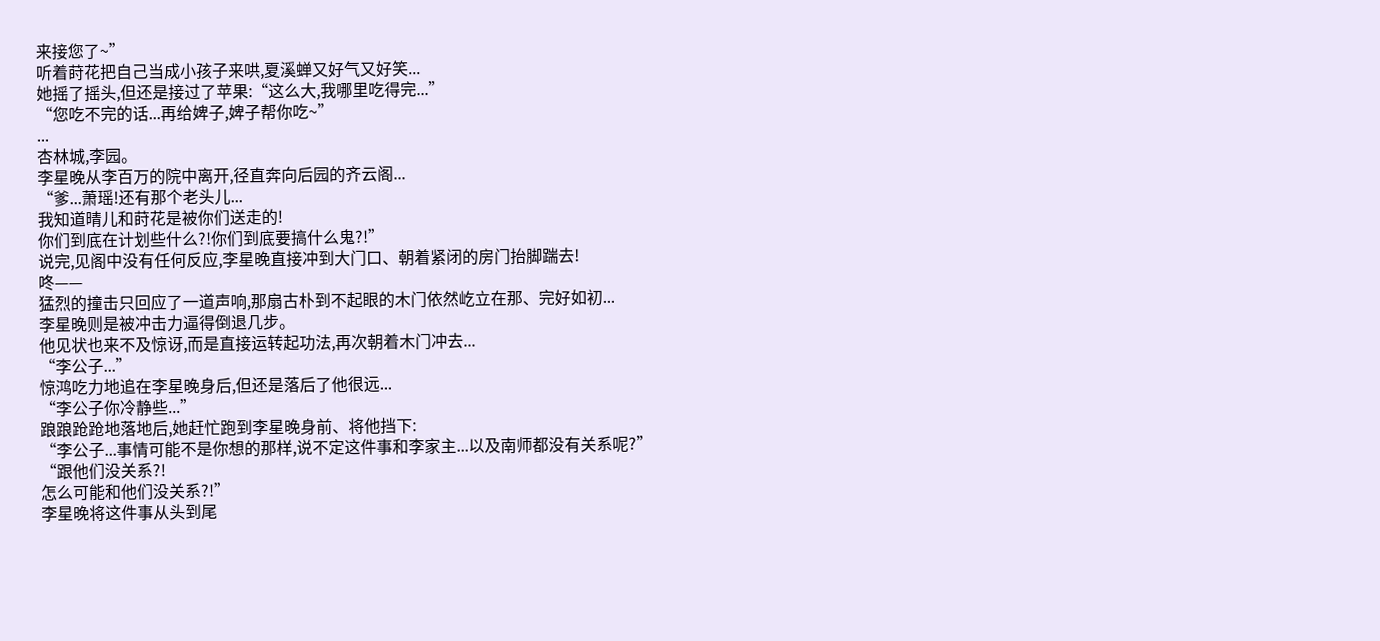来接您了~”
听着莳花把自己当成小孩子来哄,夏溪蝉又好气又好笑...
她摇了摇头,但还是接过了苹果:“这么大,我哪里吃得完...”
“您吃不完的话...再给婢子,婢子帮你吃~”
...
杏林城,李园。
李星晚从李百万的院中离开,径直奔向后园的齐云阁...
“爹...萧瑶!还有那个老头儿...
我知道晴儿和莳花是被你们送走的!
你们到底在计划些什么?!你们到底要搞什么鬼?!”
说完,见阁中没有任何反应,李星晚直接冲到大门口、朝着紧闭的房门抬脚踹去!
咚——
猛烈的撞击只回应了一道声响,那扇古朴到不起眼的木门依然屹立在那、完好如初...
李星晚则是被冲击力逼得倒退几步。
他见状也来不及惊讶,而是直接运转起功法,再次朝着木门冲去...
“李公子...”
惊鸿吃力地追在李星晚身后,但还是落后了他很远...
“李公子你冷静些...”
踉踉跄跄地落地后,她赶忙跑到李星晚身前、将他挡下:
“李公子...事情可能不是你想的那样,说不定这件事和李家主...以及南师都没有关系呢?”
“跟他们没关系?!
怎么可能和他们没关系?!”
李星晚将这件事从头到尾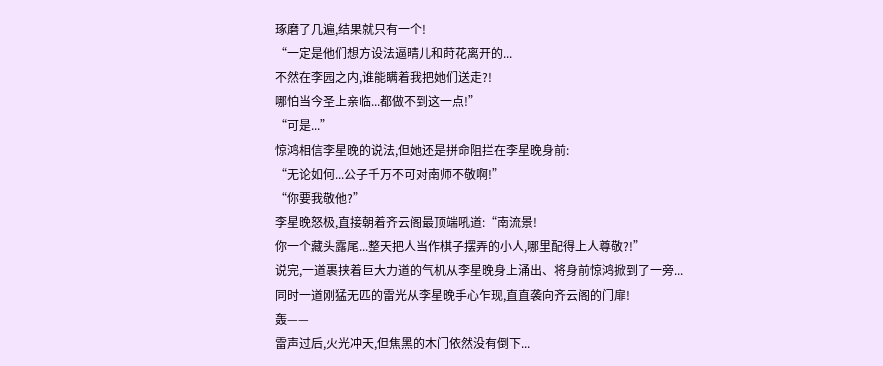琢磨了几遍,结果就只有一个!
“一定是他们想方设法逼晴儿和莳花离开的...
不然在李园之内,谁能瞒着我把她们送走?!
哪怕当今圣上亲临...都做不到这一点!”
“可是...”
惊鸿相信李星晚的说法,但她还是拼命阻拦在李星晚身前:
“无论如何...公子千万不可对南师不敬啊!”
“你要我敬他?”
李星晚怒极,直接朝着齐云阁最顶端吼道:“南流景!
你一个藏头露尾...整天把人当作棋子摆弄的小人,哪里配得上人尊敬?!”
说完,一道裹挟着巨大力道的气机从李星晚身上涌出、将身前惊鸿掀到了一旁...
同时一道刚猛无匹的雷光从李星晚手心乍现,直直袭向齐云阁的门扉!
轰——
雷声过后,火光冲天,但焦黑的木门依然没有倒下...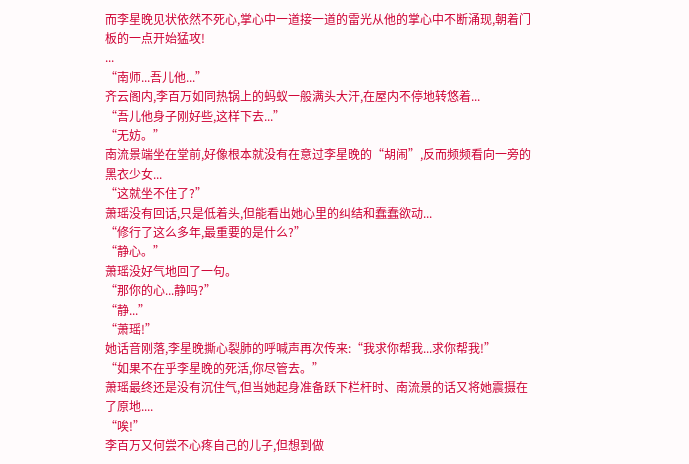而李星晚见状依然不死心,掌心中一道接一道的雷光从他的掌心中不断涌现,朝着门板的一点开始猛攻!
...
“南师...吾儿他...”
齐云阁内,李百万如同热锅上的蚂蚁一般满头大汗,在屋内不停地转悠着...
“吾儿他身子刚好些,这样下去...”
“无妨。”
南流景端坐在堂前,好像根本就没有在意过李星晚的“胡闹”,反而频频看向一旁的黑衣少女...
“这就坐不住了?”
萧瑶没有回话,只是低着头,但能看出她心里的纠结和蠢蠢欲动...
“修行了这么多年,最重要的是什么?”
“静心。”
萧瑶没好气地回了一句。
“那你的心...静吗?”
“静...”
“萧瑶!”
她话音刚落,李星晚撕心裂肺的呼喊声再次传来:“我求你帮我...求你帮我!”
“如果不在乎李星晚的死活,你尽管去。”
萧瑶最终还是没有沉住气,但当她起身准备跃下栏杆时、南流景的话又将她震摄在了原地....
“唉!”
李百万又何尝不心疼自己的儿子,但想到做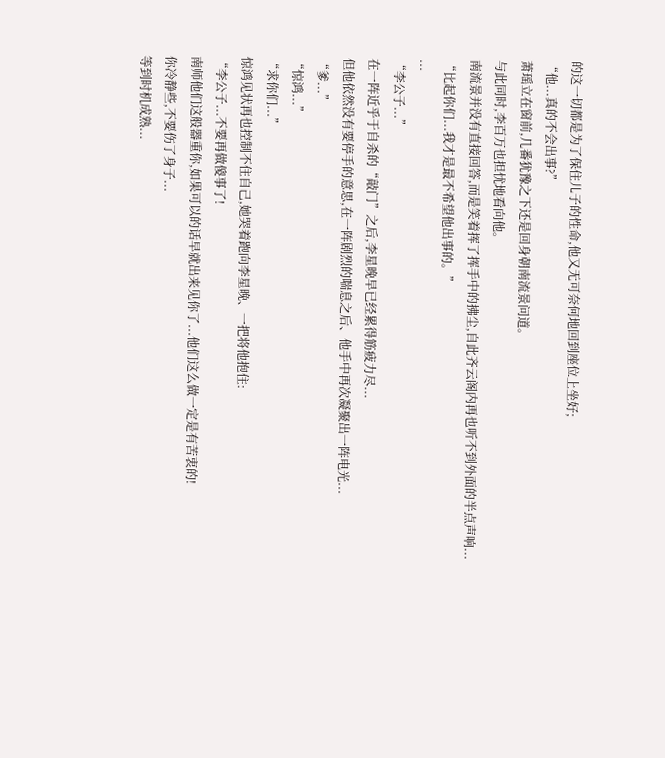的这一切都是为了保住儿子的性命,他又无可奈何地回到座位上坐好;
“他...真的不会出事?”
萧瑶立在窗前,几番犹豫之下还是回身朝南流景问道。
与此同时,李百万也担忧地看向他。
南流景并没有直接回答,而是笑着挥了挥手中的拂尘,自此齐云阁内再也听不到外面的半点声响...
“比起你们...我才是最不希望他出事的。”
...
“李公子...”
在一阵近乎于自杀的“敲门”之后,李星晚早已经累得筋疲力尽...
但他依然没有要停手的意思,在一阵剧烈的喘息之后、他手中再次凝聚出一阵电光...
“爹...”
“惊鸿...”
“求你们...”
惊鸿见状再也控制不住自己,她哭着跑向李星晚、一把将他抱住:
“李公子...不要再做傻事了!
南师他们这般器重你,如果可以的话早就出来见你了...他们这么做一定是有苦衷的!
你冷静些,不要伤了身子...
等到时机成熟...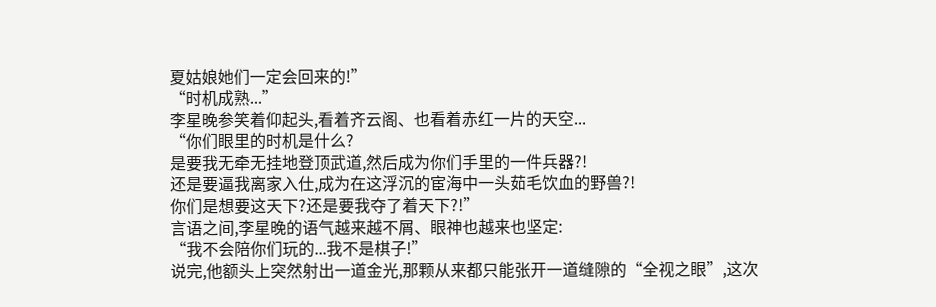夏姑娘她们一定会回来的!”
“时机成熟...”
李星晚参笑着仰起头,看着齐云阁、也看着赤红一片的天空...
“你们眼里的时机是什么?
是要我无牵无挂地登顶武道,然后成为你们手里的一件兵器?!
还是要逼我离家入仕,成为在这浮沉的宦海中一头茹毛饮血的野兽?!
你们是想要这天下?还是要我夺了着天下?!”
言语之间,李星晚的语气越来越不屑、眼神也越来也坚定:
“我不会陪你们玩的...我不是棋子!”
说完,他额头上突然射出一道金光,那颗从来都只能张开一道缝隙的“全视之眼”,这次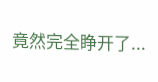竟然完全睁开了...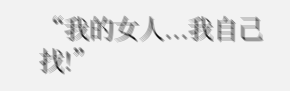“我的女人...我自己找!”